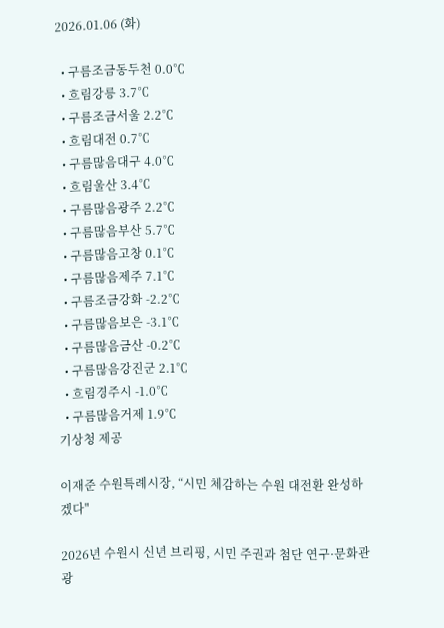2026.01.06 (화)

  • 구름조금동두천 0.0℃
  • 흐림강릉 3.7℃
  • 구름조금서울 2.2℃
  • 흐림대전 0.7℃
  • 구름많음대구 4.0℃
  • 흐림울산 3.4℃
  • 구름많음광주 2.2℃
  • 구름많음부산 5.7℃
  • 구름많음고창 0.1℃
  • 구름많음제주 7.1℃
  • 구름조금강화 -2.2℃
  • 구름많음보은 -3.1℃
  • 구름많음금산 -0.2℃
  • 구름많음강진군 2.1℃
  • 흐림경주시 -1.0℃
  • 구름많음거제 1.9℃
기상청 제공

이재준 수원특례시장, “시민 체감하는 수원 대전환 완성하겠다"

2026년 수원시 신년 브리핑, 시민 주권과 첨단 연구·문화관광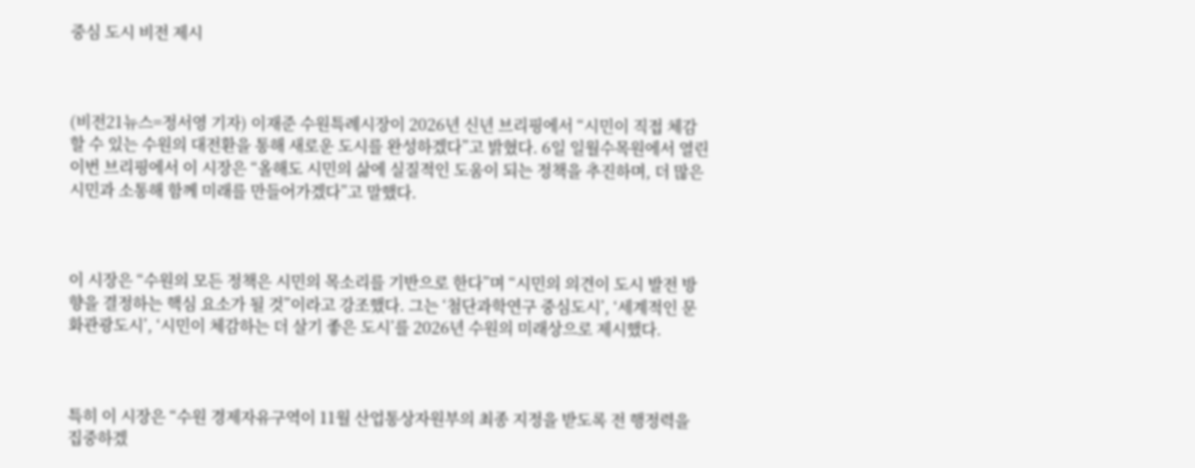중심 도시 비전 제시



(비전21뉴스=정서영 기자) 이재준 수원특례시장이 2026년 신년 브리핑에서 “시민이 직접 체감할 수 있는 수원의 대전환을 통해 새로운 도시를 완성하겠다”고 밝혔다. 6일 일월수목원에서 열린 이번 브리핑에서 이 시장은 “올해도 시민의 삶에 실질적인 도움이 되는 정책을 추진하며, 더 많은 시민과 소통해 함께 미래를 만들어가겠다”고 말했다.



이 시장은 “수원의 모든 정책은 시민의 목소리를 기반으로 한다”며 “시민의 의견이 도시 발전 방향을 결정하는 핵심 요소가 될 것”이라고 강조했다. 그는 ‘첨단과학연구 중심도시’, ‘세계적인 문화관광도시’, ‘시민이 체감하는 더 살기 좋은 도시’를 2026년 수원의 미래상으로 제시했다.



특히 이 시장은 “수원 경제자유구역이 11월 산업통상자원부의 최종 지정을 받도록 전 행정력을 집중하겠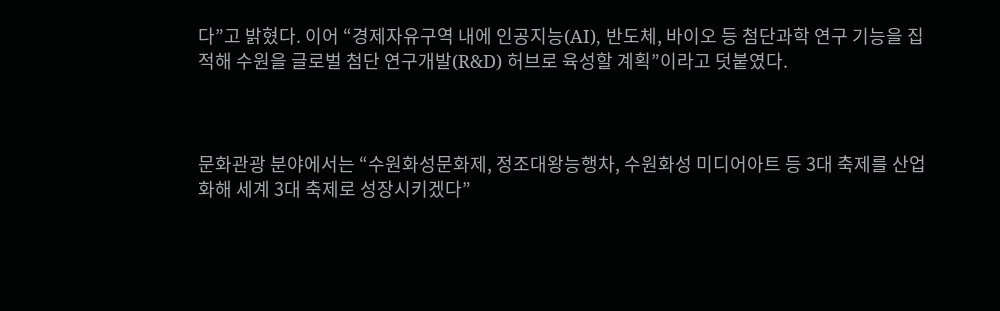다”고 밝혔다. 이어 “경제자유구역 내에 인공지능(AI), 반도체, 바이오 등 첨단과학 연구 기능을 집적해 수원을 글로벌 첨단 연구개발(R&D) 허브로 육성할 계획”이라고 덧붙였다.



문화관광 분야에서는 “수원화성문화제, 정조대왕능행차, 수원화성 미디어아트 등 3대 축제를 산업화해 세계 3대 축제로 성장시키겠다”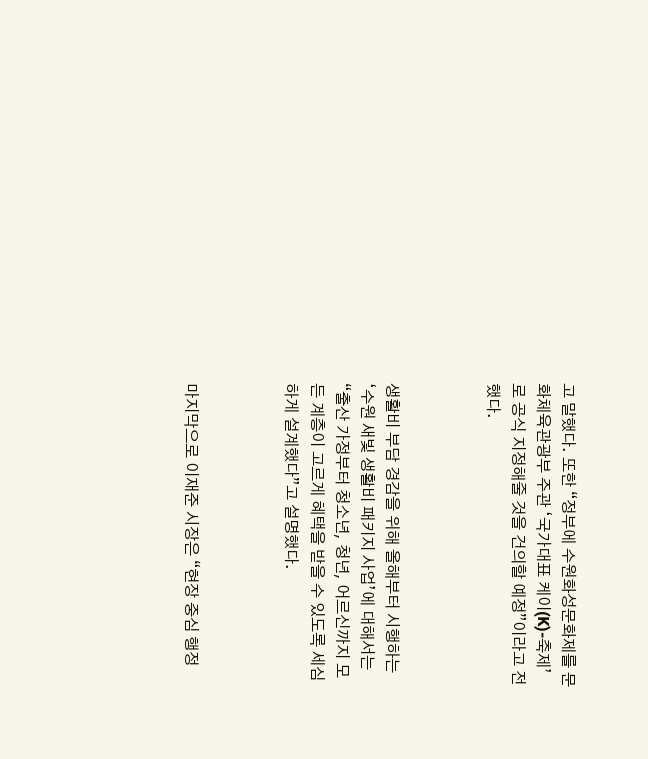고 말했다. 또한 “정부에 수원화성문화제를 문화체육관광부 주관 ‘국가대표 케이(K)-축제’로 공식 지정해줄 것을 건의할 예정”이라고 전했다.



생활비 부담 경감을 위해 올해부터 시행하는 ‘수원 새빛 생활비 패키지 사업’에 대해서는 “출산 가정부터 청소년, 청년, 어르신까지 모든 계층이 고르게 혜택을 받을 수 있도록 세심하게 설계했다”고 설명했다.



마지막으로 이재준 시장은 “현장 중심 행정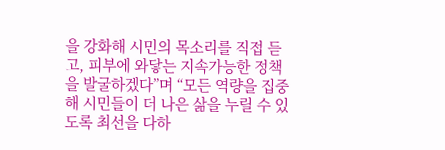을 강화해 시민의 목소리를 직접 듣고, 피부에 와닿는 지속가능한 정책을 발굴하겠다”며 “모든 역량을 집중해 시민들이 더 나은 삶을 누릴 수 있도록 최선을 다하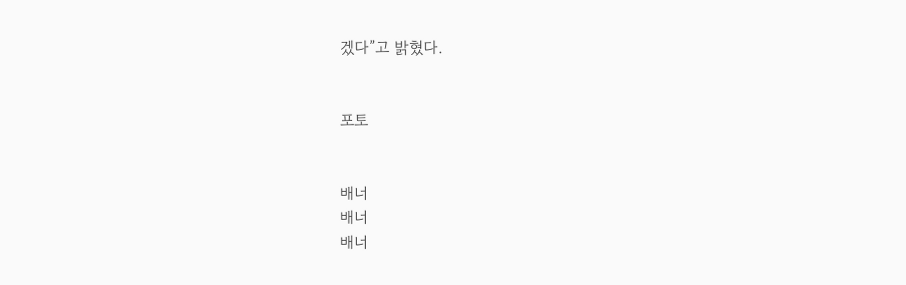겠다”고 밝혔다.


포토


배너
배너
배너